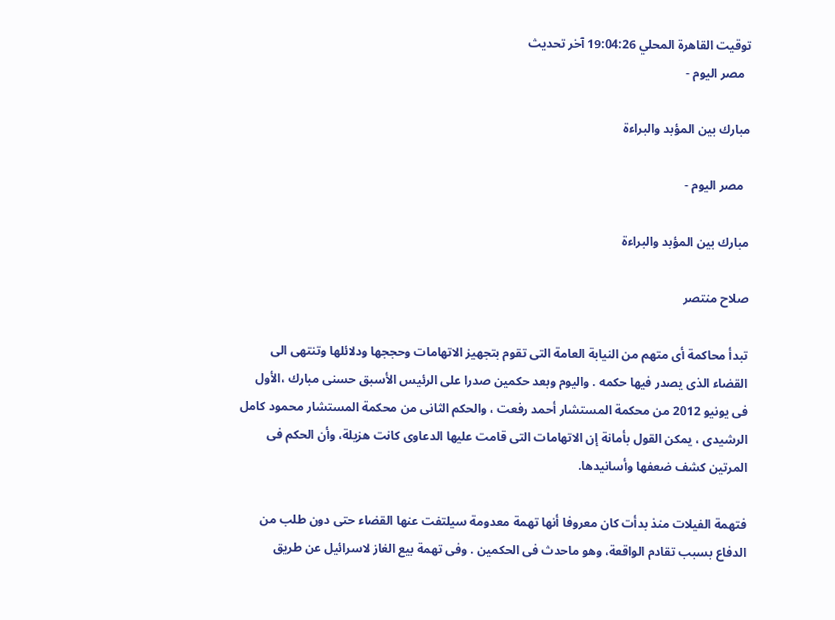توقيت القاهرة المحلي 19:04:26 آخر تحديث
  مصر اليوم -

مبارك بين المؤبد والبراءة

  مصر اليوم -

مبارك بين المؤبد والبراءة

صلاح منتصر

تبدأ محاكمة أى متهم من النيابة العامة التى تقوم بتجهيز الاتهامات وحججها ودلائلها وتنتهى الى القضاء الذى يصدر فيها حكمه . واليوم وبعد حكمين صدرا على الرئيس الأسبق حسنى مبارك ،الأول فى يونيو 2012 من محكمة المستشار أحمد رفعت ، والحكم الثانى من محكمة المستشار محمود كامل الرشيدى ، يمكن القول بأمانة إن الاتهامات التى قامت عليها الدعاوى كانت هزيلة، وأن الحكم فى المرتين كشف ضعفها وأسانيدها.

فتهمة الفيلات منذ بدأت كان معروفا أنها تهمة معدومة سيلتفت عنها القضاء حتى دون طلب من الدفاع بسبب تقادم الواقعة، وهو ماحدث فى الحكمين . وفى تهمة بيع الغاز لاسرائيل عن طريق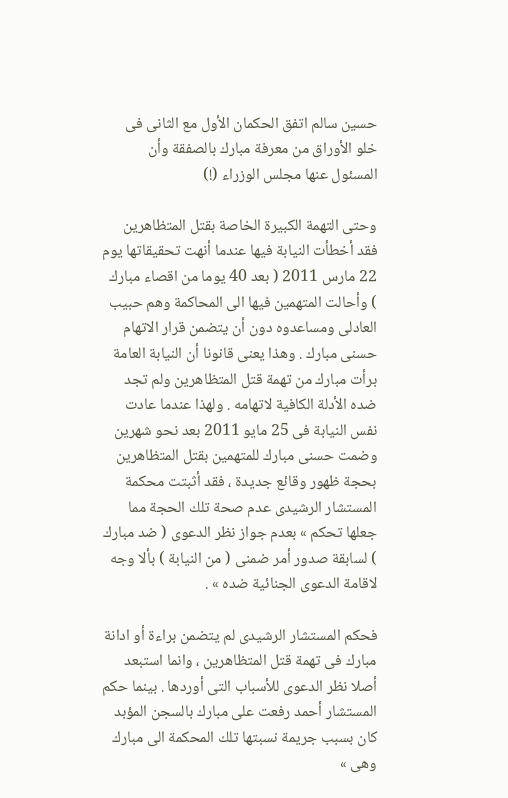حسين سالم اتفق الحكمان الأول مع الثانى فى خلو الأوراق من معرفة مبارك بالصفقة وأن المسئول عنها مجلس الوزراء (!)

وحتى التهمة الكبيرة الخاصة بقتل المتظاهرين فقد أخطأت النيابة فيها عندما أنهت تحقيقاتها يوم 22 مارس 2011 ( بعد 40 يوما من اقصاء مبارك ) وأحالت المتهمين فيها الى المحاكمة وهم حبيب العادلى ومساعدوه دون أن يتضمن قرار الاتهام حسنى مبارك . وهذا يعنى قانونا أن النيابة العامة برأت مبارك من تهمة قتل المتظاهرين ولم تجد ضده الأدلة الكافية لاتهامه . ولهذا عندما عادت نفس النيابة فى 25 مايو 2011 بعد نحو شهرين وضمت حسنى مبارك للمتهمين بقتل المتظاهرين بحجة ظهور وقائع جديدة ، فقد أثبتت محكمة المستشار الرشيدى عدم صحة تلك الحجة مما جعلها تحكم » بعدم جواز نظر الدعوى ( ضد مبارك ) لسابقة صدور أمر ضمنى ( من النيابة ) بألا وجه لاقامة الدعوى الجنائية ضده » .

فحكم المستشار الرشيدى لم يتضمن براءة أو ادانة مبارك فى تهمة قتل المتظاهرين ، وانما استبعد أصلا نظر الدعوى للأسباب التى أوردها . بينما حكم المستشار أحمد رفعت على مبارك بالسجن المؤبد كان بسبب جريمة نسبتها تلك المحكمة الى مبارك وهى »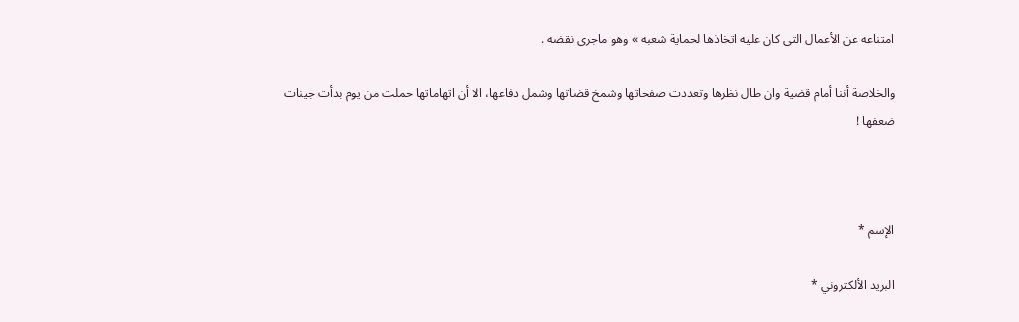امتناعه عن الأعمال التى كان عليه اتخاذها لحماية شعبه » وهو ماجرى نقضه .

والخلاصة أننا أمام قضية وان طال نظرها وتعددت صفحاتها وشمخ قضاتها وشمل دفاعها، الا أن اتهاماتها حملت من يوم بدأت جينات ضعفها !



الإسم *

البريد الألكتروني *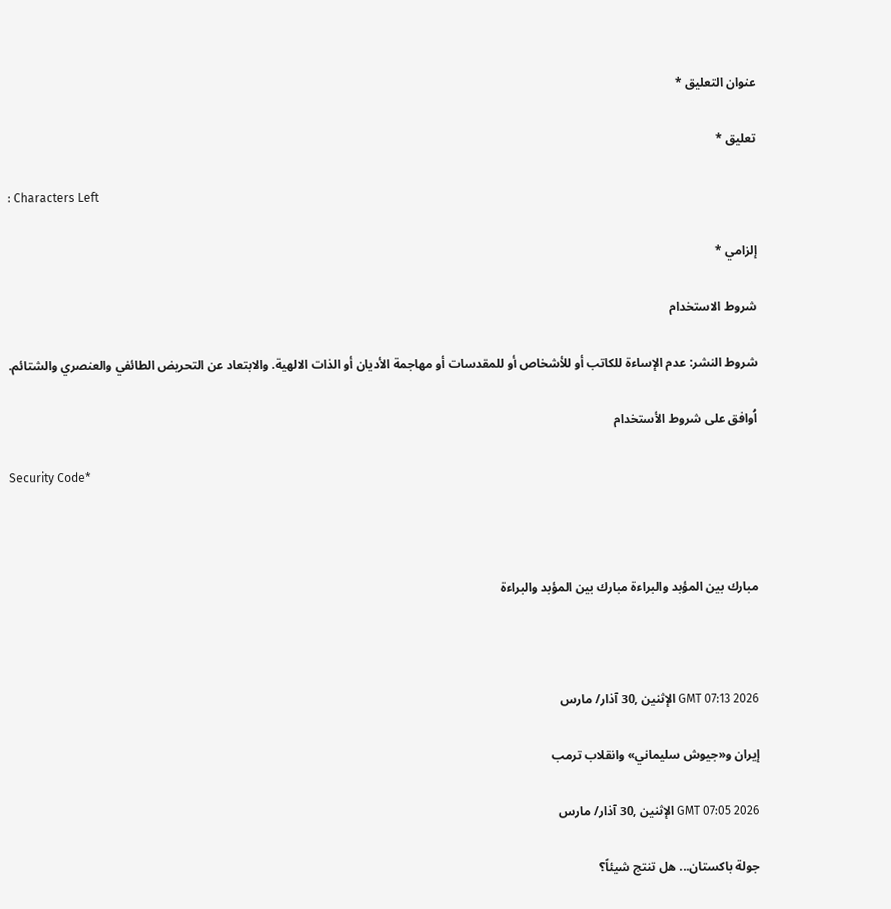عنوان التعليق *

تعليق *

: Characters Left

إلزامي *

شروط الاستخدام

شروط النشر: عدم الإساءة للكاتب أو للأشخاص أو للمقدسات أو مهاجمة الأديان أو الذات الالهية. والابتعاد عن التحريض الطائفي والعنصري والشتائم.

اُوافق على شروط الأستخدام

Security Code*



مبارك بين المؤبد والبراءة مبارك بين المؤبد والبراءة



GMT 07:13 2026 الإثنين ,30 آذار/ مارس

إيران و«جيوش سليماني» وانقلاب ترمب

GMT 07:05 2026 الإثنين ,30 آذار/ مارس

جولة باكستان... هل تنتج شيئاً؟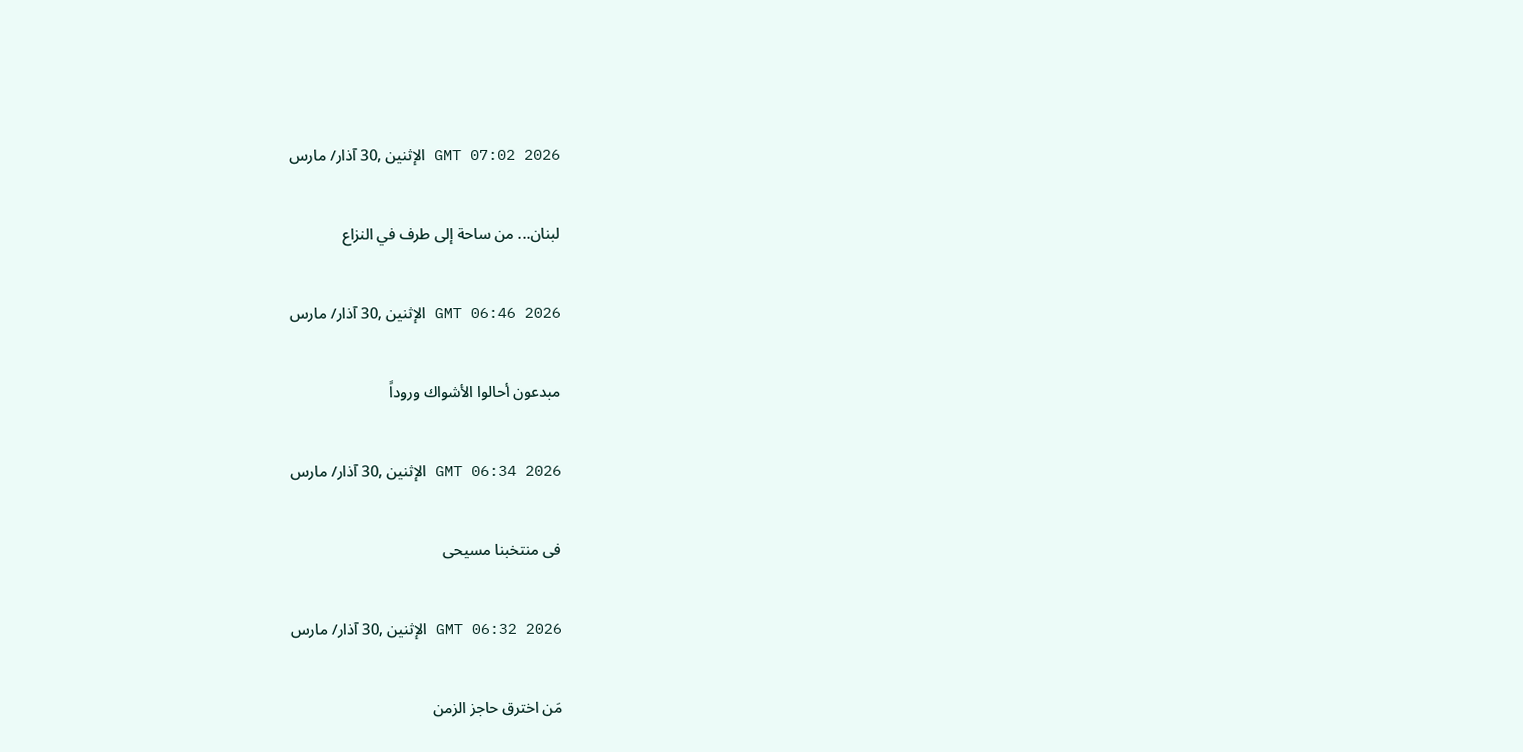GMT 07:02 2026 الإثنين ,30 آذار/ مارس

لبنان... من ساحة إلى طرف في النزاع

GMT 06:46 2026 الإثنين ,30 آذار/ مارس

مبدعون أحالوا الأشواك وروداً

GMT 06:34 2026 الإثنين ,30 آذار/ مارس

فى منتخبنا مسيحى

GMT 06:32 2026 الإثنين ,30 آذار/ مارس

مَن اخترق حاجز الزمن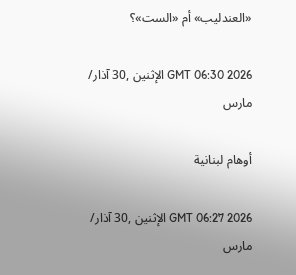«العندليب» أم «الست»؟

GMT 06:30 2026 الإثنين ,30 آذار/ مارس

أوهام لبنانية

GMT 06:27 2026 الإثنين ,30 آذار/ مارس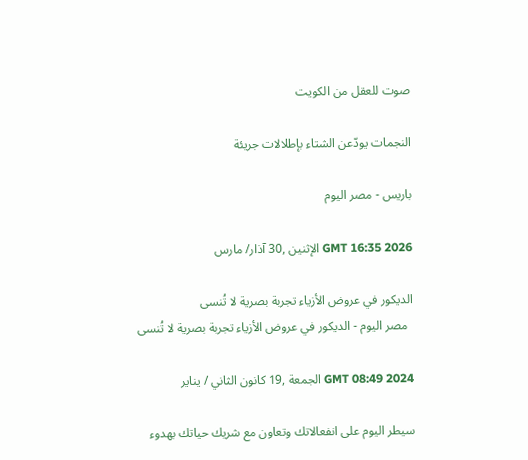صوت للعقل من الكويت

النجمات يودّعن الشتاء بإطلالات جريئة

باريس - مصر اليوم

GMT 16:35 2026 الإثنين ,30 آذار/ مارس

الديكور في عروض الأزياء تجربة بصرية لا تُنسى
  مصر اليوم - الديكور في عروض الأزياء تجربة بصرية لا تُنسى

GMT 08:49 2024 الجمعة ,19 كانون الثاني / يناير

سيطر اليوم على انفعالاتك وتعاون مع شريك حياتك بهدوء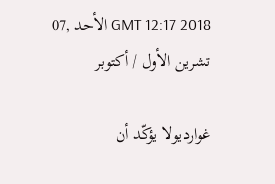GMT 12:17 2018 الأحد ,07 تشرين الأول / أكتوبر

غوارديولا يؤكّد أن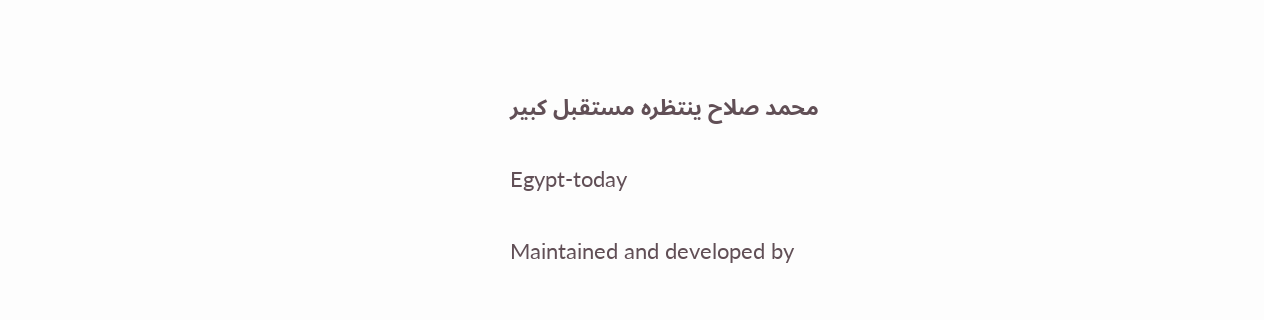محمد صلاح ينتظره مستقبل كبير

Egypt-today

Maintained and developed by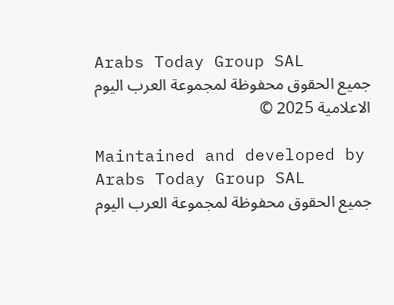Arabs Today Group SAL
جميع الحقوق محفوظة لمجموعة العرب اليوم الاعلامية 2025 ©

Maintained and developed by Arabs Today Group SAL
جميع الحقوق محفوظة لمجموعة العرب اليوم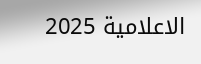الاعلامية 2025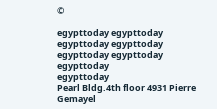©

egypttoday egypttoday egypttoday egypttoday
egypttoday egypttoday egypttoday
egypttoday
Pearl Bldg.4th floor 4931 Pierre Gemayel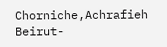Chorniche,Achrafieh Beirut-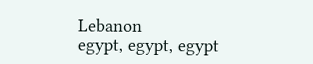Lebanon
egypt, egypt, egypt